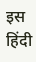इस हिंदी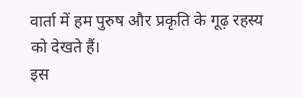वार्ता में हम पुरुष और प्रकृति के गूढ़ रहस्य को देखते हैं।
इस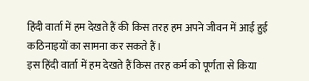हिंदी वार्ता में हम देखते हैं की किस तरह हम अपने जीवन में आई हुई कठिनाइयों का सामना कर सकते हैं।
इस हिंदी वार्ता में हम देखते हैं किस तरह कर्म को पूर्णता से किया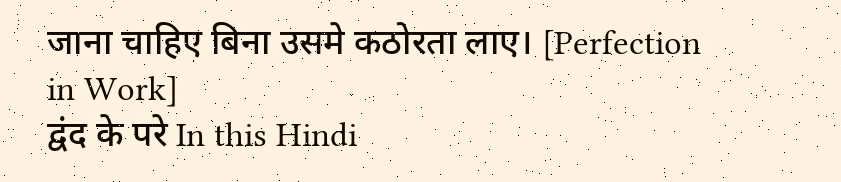जाना चाहिए बिना उसमे कठोरता लाए। [Perfection in Work]
द्वंद के परे In this Hindi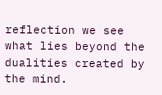reflection we see what lies beyond the dualities created by the mind.